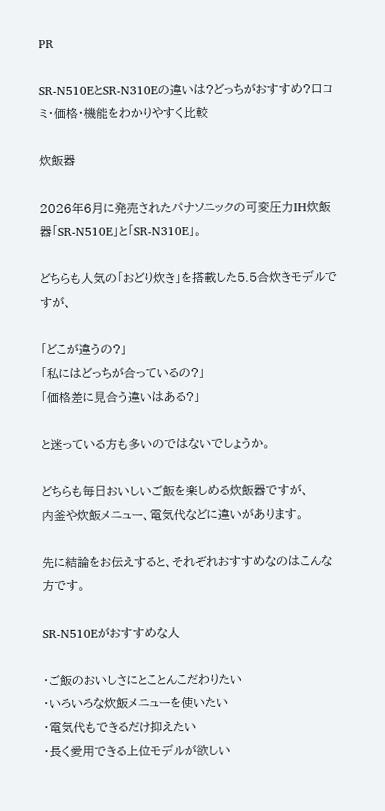PR

SR-N510EとSR-N310Eの違いは?どっちがおすすめ?口コミ・価格・機能をわかりやすく比較

炊飯器

2026年6月に発売されたパナソニックの可変圧力IH炊飯器「SR-N510E」と「SR-N310E」。

どちらも人気の「おどり炊き」を搭載した5.5合炊きモデルですが、

「どこが違うの?」
「私にはどっちが合っているの?」
「価格差に見合う違いはある?」

と迷っている方も多いのではないでしょうか。

どちらも毎日おいしいご飯を楽しめる炊飯器ですが、
内釜や炊飯メニュー、電気代などに違いがあります。

先に結論をお伝えすると、それぞれおすすめなのはこんな方です。

SR-N510Eがおすすめな人

・ご飯のおいしさにとことんこだわりたい
・いろいろな炊飯メニューを使いたい
・電気代もできるだけ抑えたい
・長く愛用できる上位モデルが欲しい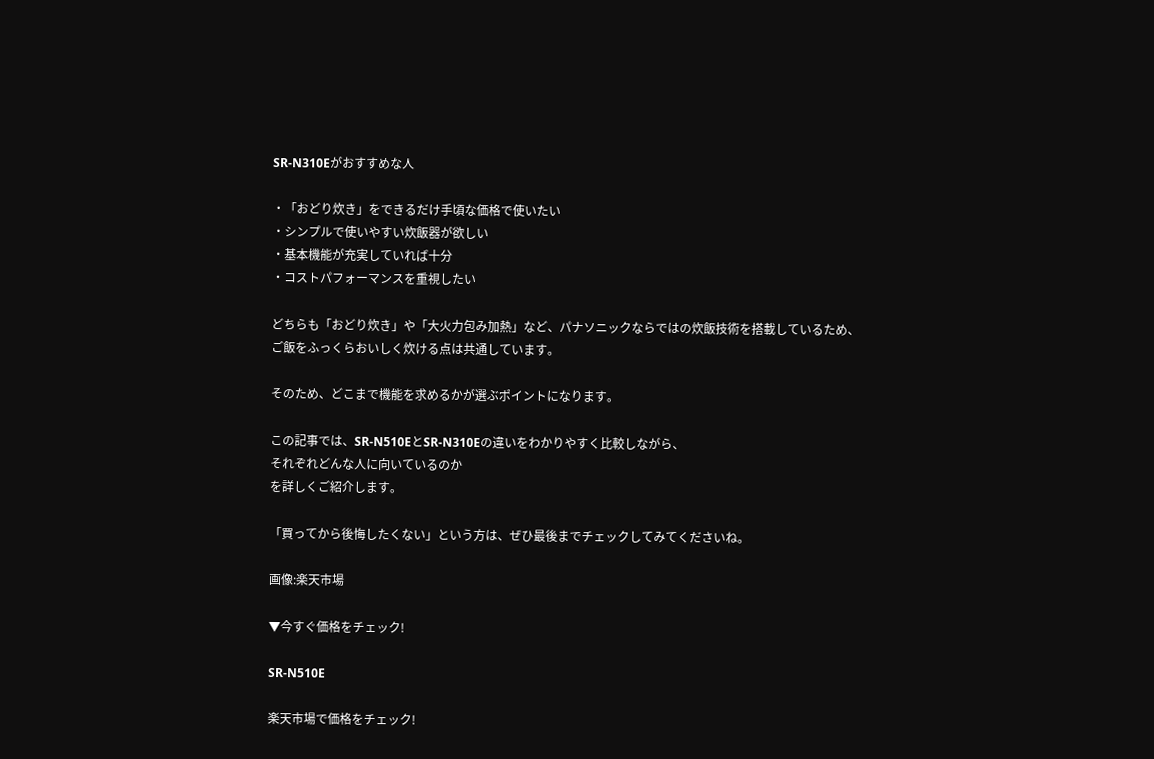SR-N310Eがおすすめな人

・「おどり炊き」をできるだけ手頃な価格で使いたい
・シンプルで使いやすい炊飯器が欲しい
・基本機能が充実していれば十分
・コストパフォーマンスを重視したい

どちらも「おどり炊き」や「大火力包み加熱」など、パナソニックならではの炊飯技術を搭載しているため、ご飯をふっくらおいしく炊ける点は共通しています。

そのため、どこまで機能を求めるかが選ぶポイントになります。

この記事では、SR-N510EとSR-N310Eの違いをわかりやすく比較しながら、
それぞれどんな人に向いているのか
を詳しくご紹介します。

「買ってから後悔したくない」という方は、ぜひ最後までチェックしてみてくださいね。

画像:楽天市場

▼今すぐ価格をチェック!

SR-N510E

楽天市場で価格をチェック!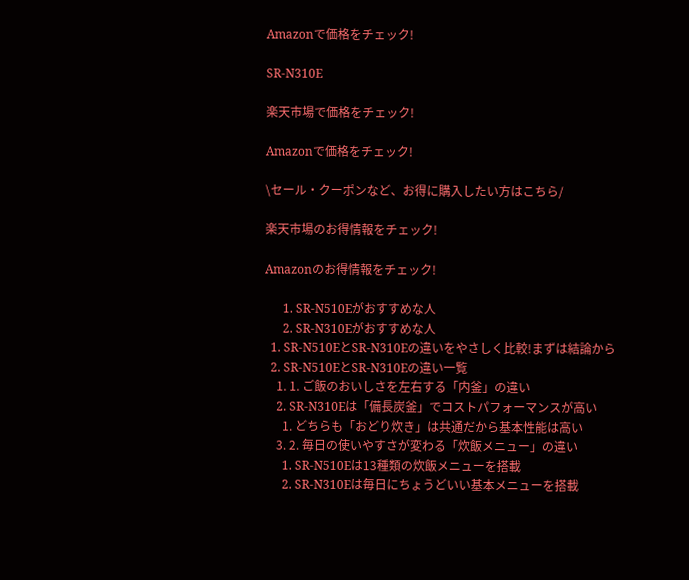Amazonで価格をチェック!

SR-N310E

楽天市場で価格をチェック!

Amazonで価格をチェック!

\セール・クーポンなど、お得に購入したい方はこちら/

楽天市場のお得情報をチェック!

Amazonのお得情報をチェック!

      1. SR-N510Eがおすすめな人
      2. SR-N310Eがおすすめな人
  1. SR-N510EとSR-N310Eの違いをやさしく比較!まずは結論から
  2. SR-N510EとSR-N310Eの違い一覧
    1. 1. ご飯のおいしさを左右する「内釜」の違い
    2. SR-N310Eは「備長炭釜」でコストパフォーマンスが高い
      1. どちらも「おどり炊き」は共通だから基本性能は高い
    3. 2. 毎日の使いやすさが変わる「炊飯メニュー」の違い
      1. SR-N510Eは13種類の炊飯メニューを搭載
      2. SR-N310Eは毎日にちょうどいい基本メニューを搭載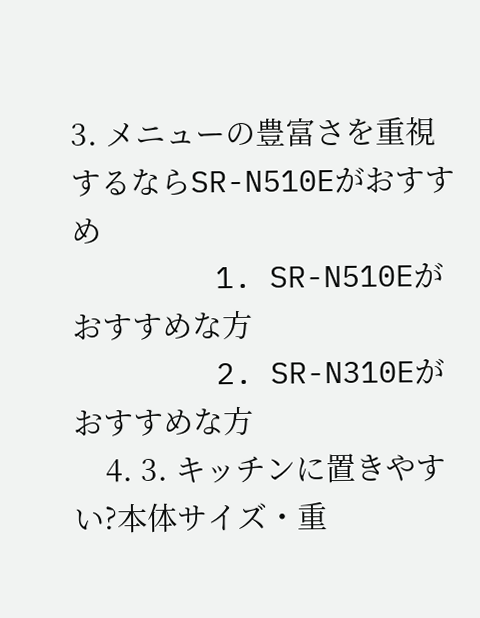3. メニューの豊富さを重視するならSR-N510Eがおすすめ
        1. SR-N510Eがおすすめな方
        2. SR-N310Eがおすすめな方
    4. 3. キッチンに置きやすい?本体サイズ・重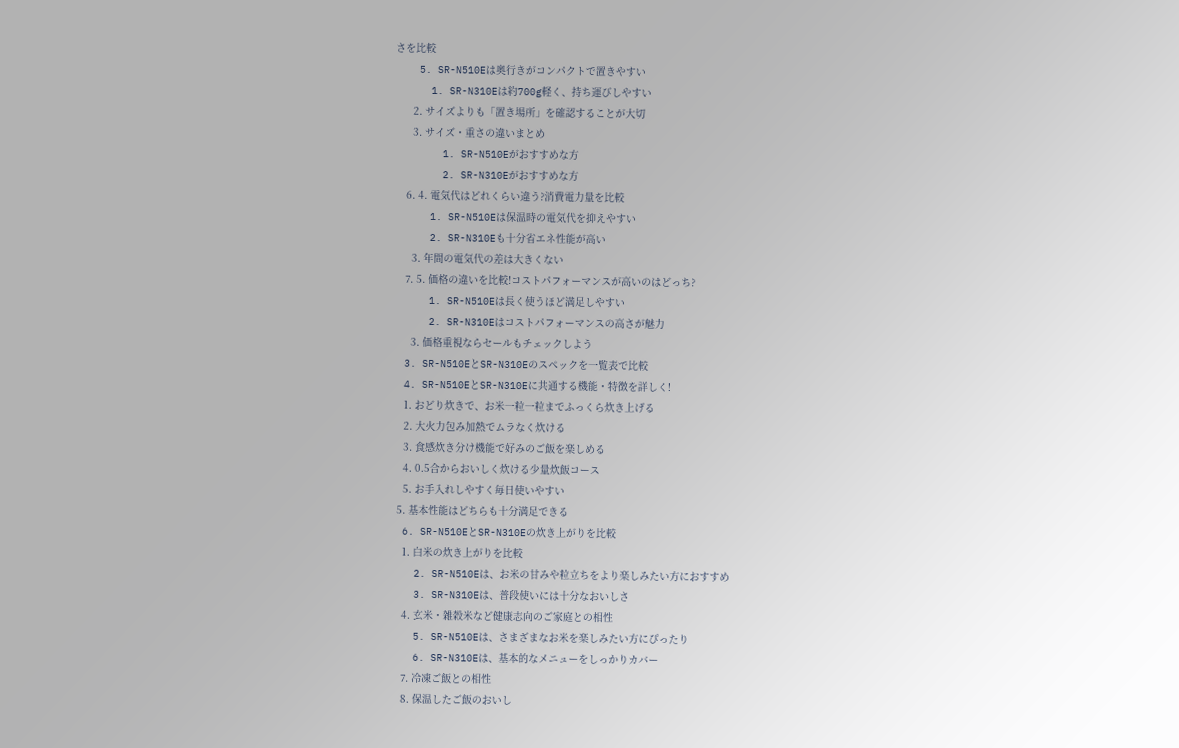さを比較
    5. SR-N510Eは奥行きがコンパクトで置きやすい
      1. SR-N310Eは約700g軽く、持ち運びしやすい
      2. サイズよりも「置き場所」を確認することが大切
      3. サイズ・重さの違いまとめ
        1. SR-N510Eがおすすめな方
        2. SR-N310Eがおすすめな方
    6. 4. 電気代はどれくらい違う?消費電力量を比較
      1. SR-N510Eは保温時の電気代を抑えやすい
      2. SR-N310Eも十分省エネ性能が高い
      3. 年間の電気代の差は大きくない
    7. 5. 価格の違いを比較!コストパフォーマンスが高いのはどっち?
      1. SR-N510Eは長く使うほど満足しやすい
      2. SR-N310Eはコストパフォーマンスの高さが魅力
      3. 価格重視ならセールもチェックしよう
  3. SR-N510EとSR-N310Eのスペックを一覧表で比較
  4. SR-N510EとSR-N310Eに共通する機能・特徴を詳しく!
    1. おどり炊きで、お米一粒一粒までふっくら炊き上げる
    2. 大火力包み加熱でムラなく炊ける
    3. 食感炊き分け機能で好みのご飯を楽しめる
    4. 0.5合からおいしく炊ける少量炊飯コース
    5. お手入れしやすく毎日使いやすい
  5. 基本性能はどちらも十分満足できる
  6. SR-N510EとSR-N310Eの炊き上がりを比較
    1. 白米の炊き上がりを比較
    2. SR-N510Eは、お米の甘みや粒立ちをより楽しみたい方におすすめ
    3. SR-N310Eは、普段使いには十分なおいしさ
    4. 玄米・雑穀米など健康志向のご家庭との相性
    5. SR-N510Eは、さまざまなお米を楽しみたい方にぴったり
    6. SR-N310Eは、基本的なメニューをしっかりカバー
    7. 冷凍ご飯との相性
    8. 保温したご飯のおいし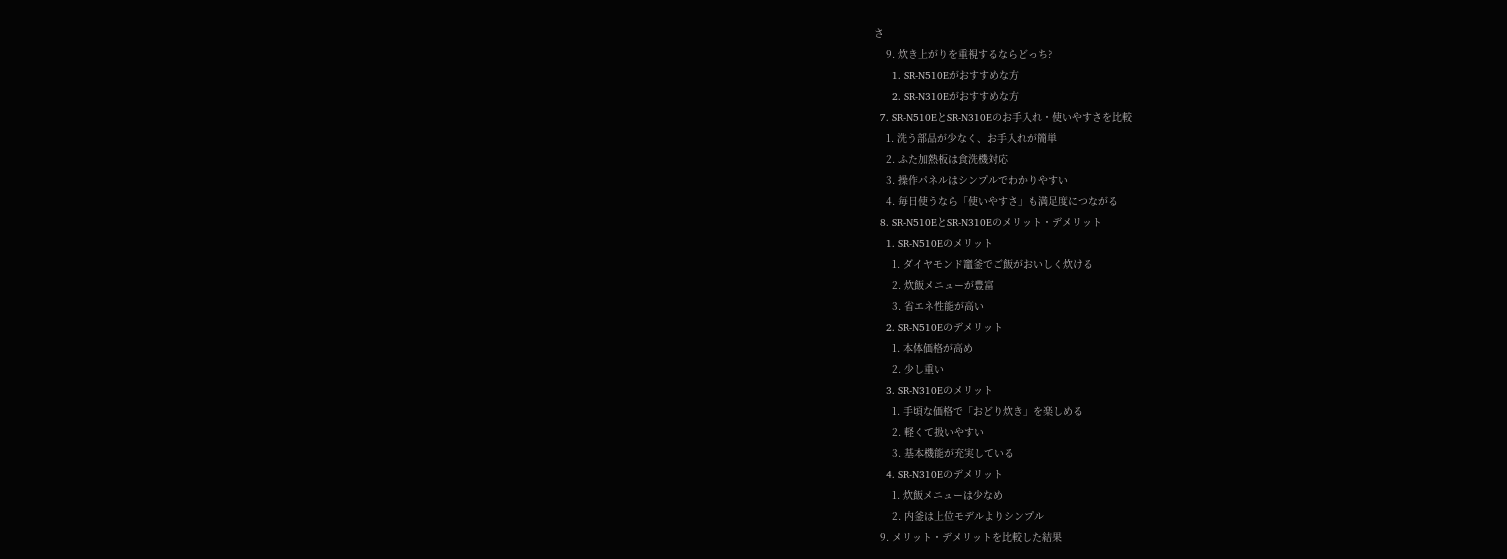さ
    9. 炊き上がりを重視するならどっち?
      1. SR-N510Eがおすすめな方
      2. SR-N310Eがおすすめな方
  7. SR-N510EとSR-N310Eのお手入れ・使いやすさを比較
    1. 洗う部品が少なく、お手入れが簡単
    2. ふた加熱板は食洗機対応
    3. 操作パネルはシンプルでわかりやすい
    4. 毎日使うなら「使いやすさ」も満足度につながる
  8. SR-N510EとSR-N310Eのメリット・デメリット
    1. SR-N510Eのメリット
      1. ダイヤモンド竈釜でご飯がおいしく炊ける
      2. 炊飯メニューが豊富
      3. 省エネ性能が高い
    2. SR-N510Eのデメリット
      1. 本体価格が高め
      2. 少し重い
    3. SR-N310Eのメリット
      1. 手頃な価格で「おどり炊き」を楽しめる
      2. 軽くて扱いやすい
      3. 基本機能が充実している
    4. SR-N310Eのデメリット
      1. 炊飯メニューは少なめ
      2. 内釜は上位モデルよりシンプル
  9. メリット・デメリットを比較した結果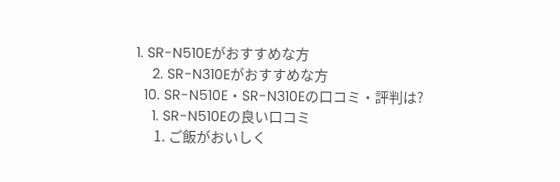1. SR-N510Eがおすすめな方
    2. SR-N310Eがおすすめな方
  10. SR-N510E・SR-N310Eの口コミ・評判は?
    1. SR-N510Eの良い口コミ
      1. ご飯がおいしく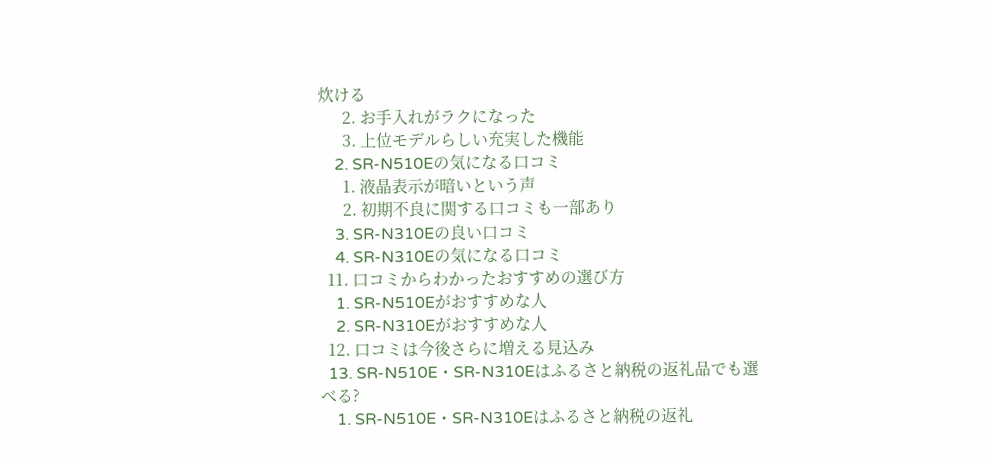炊ける
      2. お手入れがラクになった
      3. 上位モデルらしい充実した機能
    2. SR-N510Eの気になる口コミ
      1. 液晶表示が暗いという声
      2. 初期不良に関する口コミも一部あり
    3. SR-N310Eの良い口コミ
    4. SR-N310Eの気になる口コミ
  11. 口コミからわかったおすすめの選び方
    1. SR-N510Eがおすすめな人
    2. SR-N310Eがおすすめな人
  12. 口コミは今後さらに増える見込み
  13. SR-N510E・SR-N310Eはふるさと納税の返礼品でも選べる?
    1. SR-N510E・SR-N310Eはふるさと納税の返礼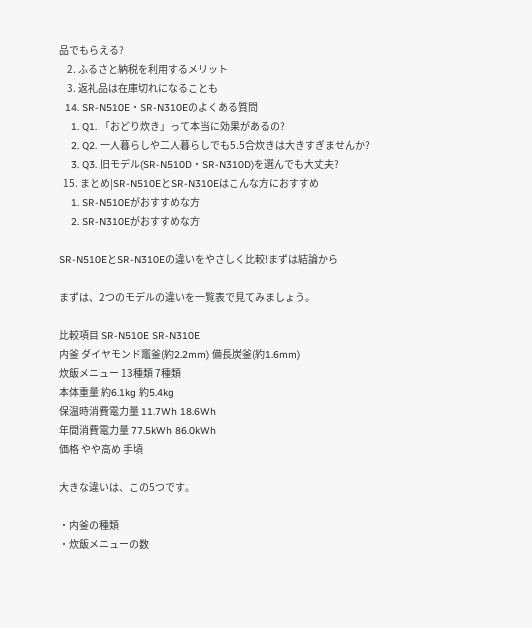品でもらえる?
    2. ふるさと納税を利用するメリット
    3. 返礼品は在庫切れになることも
  14. SR-N510E・SR-N310Eのよくある質問
    1. Q1. 「おどり炊き」って本当に効果があるの?
    2. Q2. 一人暮らしや二人暮らしでも5.5合炊きは大きすぎませんか?
    3. Q3. 旧モデル(SR-N510D・SR-N310D)を選んでも大丈夫?
  15. まとめ|SR-N510EとSR-N310Eはこんな方におすすめ
    1. SR-N510Eがおすすめな方
    2. SR-N310Eがおすすめな方

SR-N510EとSR-N310Eの違いをやさしく比較!まずは結論から

まずは、2つのモデルの違いを一覧表で見てみましょう。

比較項目 SR-N510E SR-N310E
内釜 ダイヤモンド竈釜(約2.2mm) 備長炭釜(約1.6mm)
炊飯メニュー 13種類 7種類
本体重量 約6.1kg 約5.4kg
保温時消費電力量 11.7Wh 18.6Wh
年間消費電力量 77.5kWh 86.0kWh
価格 やや高め 手頃

大きな違いは、この5つです。

・内釜の種類
・炊飯メニューの数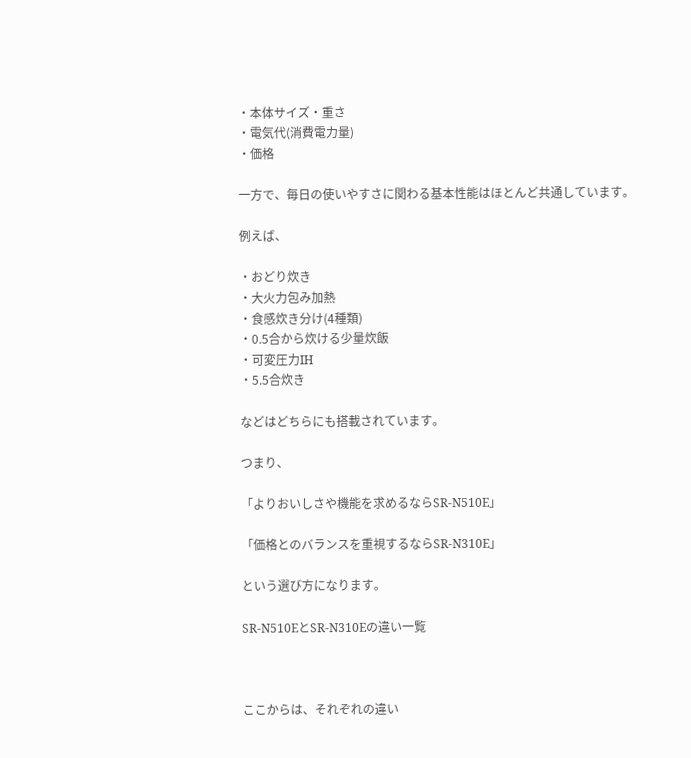・本体サイズ・重さ
・電気代(消費電力量)
・価格

一方で、毎日の使いやすさに関わる基本性能はほとんど共通しています。

例えば、

・おどり炊き
・大火力包み加熱
・食感炊き分け(4種類)
・0.5合から炊ける少量炊飯
・可変圧力IH
・5.5合炊き

などはどちらにも搭載されています。

つまり、

「よりおいしさや機能を求めるならSR-N510E」

「価格とのバランスを重視するならSR-N310E」

という選び方になります。

SR-N510EとSR-N310Eの違い一覧



ここからは、それぞれの違い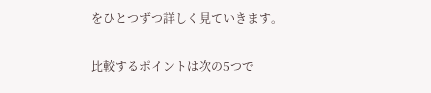をひとつずつ詳しく見ていきます。

比較するポイントは次の5つで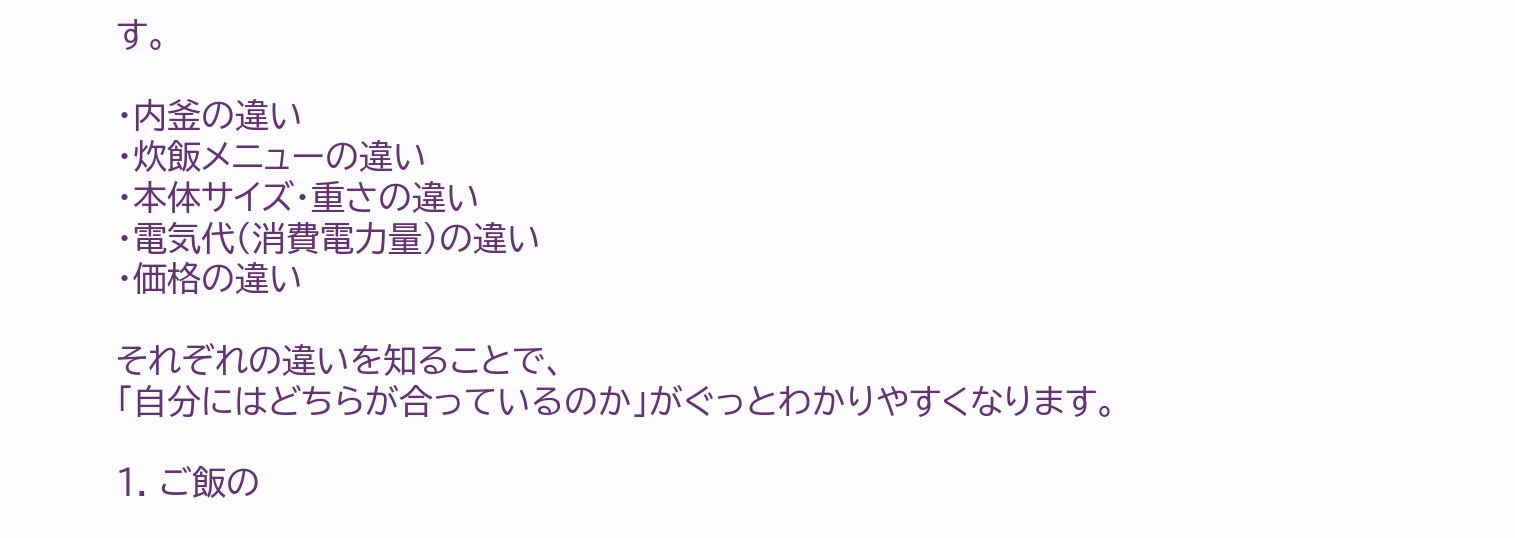す。

・内釜の違い
・炊飯メニューの違い
・本体サイズ・重さの違い
・電気代(消費電力量)の違い
・価格の違い

それぞれの違いを知ることで、
「自分にはどちらが合っているのか」がぐっとわかりやすくなります。

1. ご飯の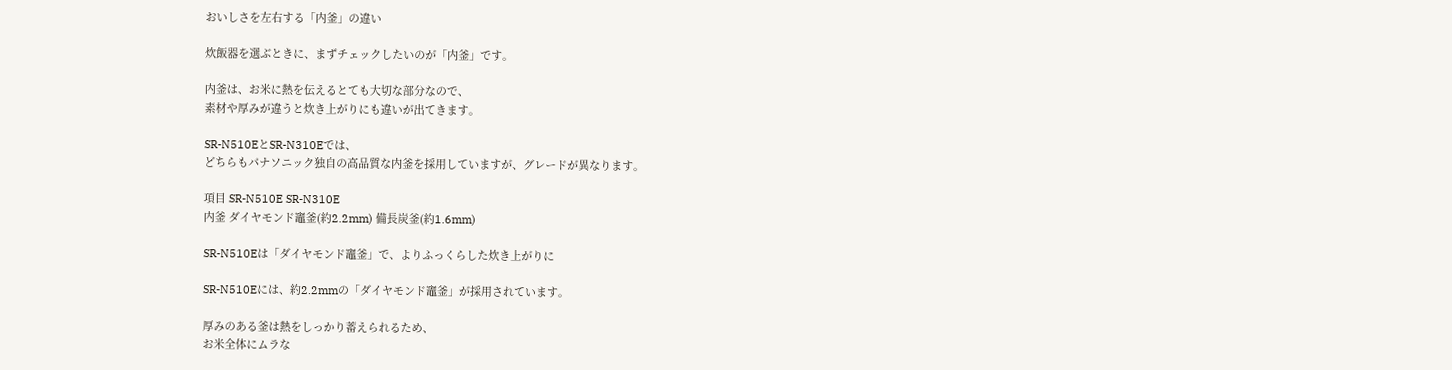おいしさを左右する「内釜」の違い

炊飯器を選ぶときに、まずチェックしたいのが「内釜」です。

内釜は、お米に熱を伝えるとても大切な部分なので、
素材や厚みが違うと炊き上がりにも違いが出てきます。

SR-N510EとSR-N310Eでは、
どちらもパナソニック独自の高品質な内釜を採用していますが、グレードが異なります。

項目 SR-N510E SR-N310E
内釜 ダイヤモンド竈釜(約2.2mm) 備長炭釜(約1.6mm)

SR-N510Eは「ダイヤモンド竈釜」で、よりふっくらした炊き上がりに

SR-N510Eには、約2.2mmの「ダイヤモンド竈釜」が採用されています。

厚みのある釜は熱をしっかり蓄えられるため、
お米全体にムラな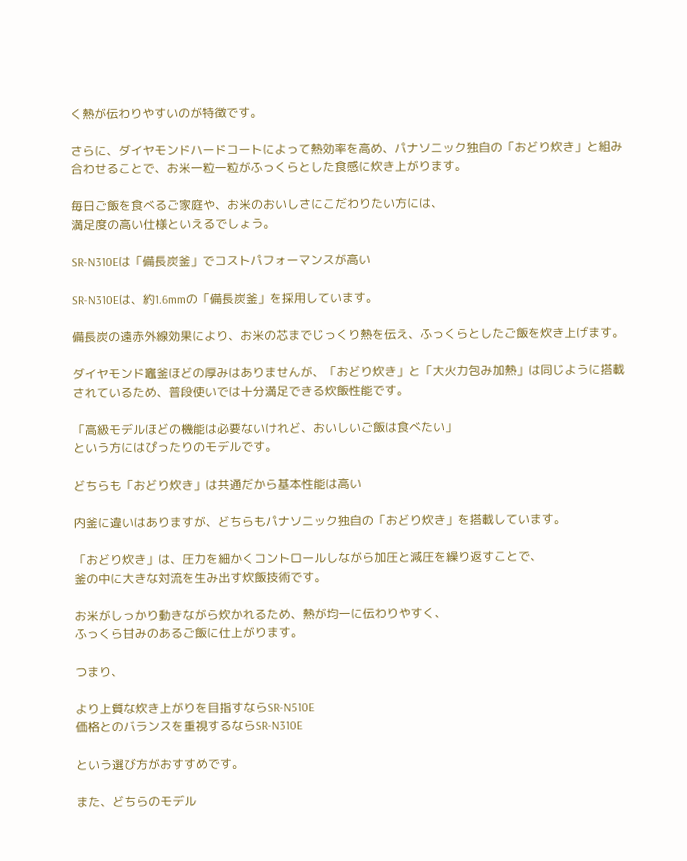く熱が伝わりやすいのが特徴です。

さらに、ダイヤモンドハードコートによって熱効率を高め、パナソニック独自の「おどり炊き」と組み合わせることで、お米一粒一粒がふっくらとした食感に炊き上がります。

毎日ご飯を食べるご家庭や、お米のおいしさにこだわりたい方には、
満足度の高い仕様といえるでしょう。

SR-N310Eは「備長炭釜」でコストパフォーマンスが高い

SR-N310Eは、約1.6mmの「備長炭釜」を採用しています。

備長炭の遠赤外線効果により、お米の芯までじっくり熱を伝え、ふっくらとしたご飯を炊き上げます。

ダイヤモンド竈釜ほどの厚みはありませんが、「おどり炊き」と「大火力包み加熱」は同じように搭載されているため、普段使いでは十分満足できる炊飯性能です。

「高級モデルほどの機能は必要ないけれど、おいしいご飯は食べたい」
という方にはぴったりのモデルです。

どちらも「おどり炊き」は共通だから基本性能は高い

内釜に違いはありますが、どちらもパナソニック独自の「おどり炊き」を搭載しています。

「おどり炊き」は、圧力を細かくコントロールしながら加圧と減圧を繰り返すことで、
釜の中に大きな対流を生み出す炊飯技術です。

お米がしっかり動きながら炊かれるため、熱が均一に伝わりやすく、
ふっくら甘みのあるご飯に仕上がります。

つまり、

より上質な炊き上がりを目指すならSR-N510E
価格とのバランスを重視するならSR-N310E

という選び方がおすすめです。

また、どちらのモデル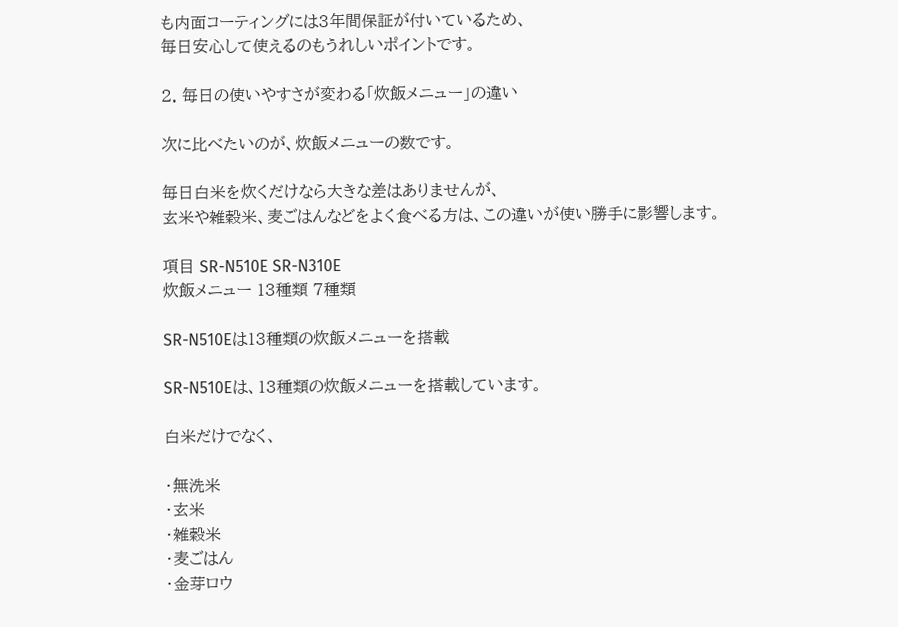も内面コーティングには3年間保証が付いているため、
毎日安心して使えるのもうれしいポイントです。

2. 毎日の使いやすさが変わる「炊飯メニュー」の違い

次に比べたいのが、炊飯メニューの数です。

毎日白米を炊くだけなら大きな差はありませんが、
玄米や雑穀米、麦ごはんなどをよく食べる方は、この違いが使い勝手に影響します。

項目 SR-N510E SR-N310E
炊飯メニュー 13種類 7種類

SR-N510Eは13種類の炊飯メニューを搭載

SR-N510Eは、13種類の炊飯メニューを搭載しています。

白米だけでなく、

・無洗米
・玄米
・雑穀米
・麦ごはん
・金芽ロウ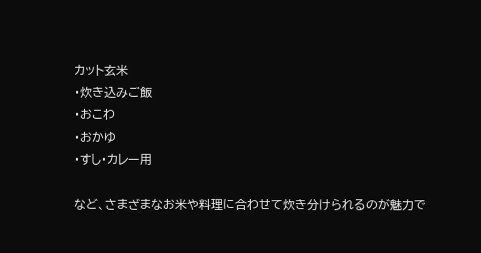カット玄米
・炊き込みご飯
・おこわ
・おかゆ
・すし・カレー用

など、さまざまなお米や料理に合わせて炊き分けられるのが魅力で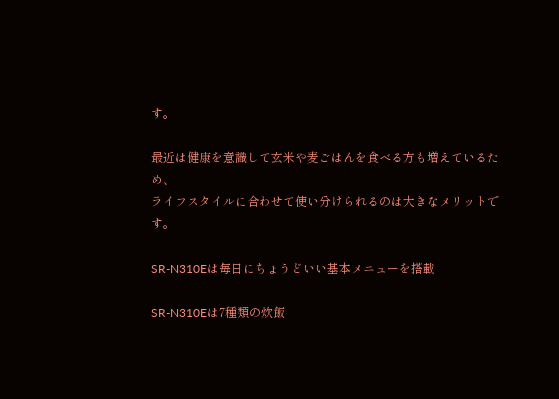す。

最近は健康を意識して玄米や麦ごはんを食べる方も増えているため、
ライフスタイルに合わせて使い分けられるのは大きなメリットです。

SR-N310Eは毎日にちょうどいい基本メニューを搭載

SR-N310Eは7種類の炊飯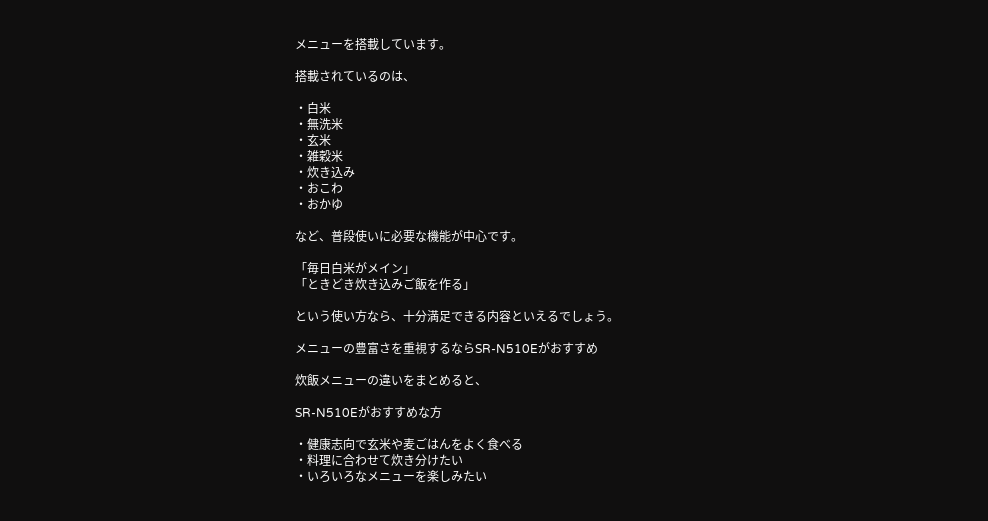メニューを搭載しています。

搭載されているのは、

・白米
・無洗米
・玄米
・雑穀米
・炊き込み
・おこわ
・おかゆ

など、普段使いに必要な機能が中心です。

「毎日白米がメイン」
「ときどき炊き込みご飯を作る」

という使い方なら、十分満足できる内容といえるでしょう。

メニューの豊富さを重視するならSR-N510Eがおすすめ

炊飯メニューの違いをまとめると、

SR-N510Eがおすすめな方

・健康志向で玄米や麦ごはんをよく食べる
・料理に合わせて炊き分けたい
・いろいろなメニューを楽しみたい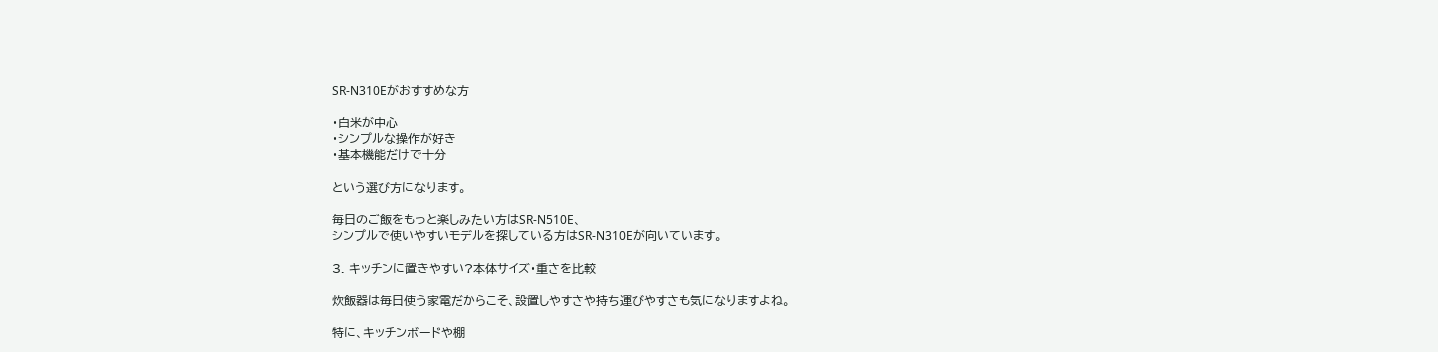SR-N310Eがおすすめな方

・白米が中心
・シンプルな操作が好き
・基本機能だけで十分

という選び方になります。

毎日のご飯をもっと楽しみたい方はSR-N510E、
シンプルで使いやすいモデルを探している方はSR-N310Eが向いています。

3. キッチンに置きやすい?本体サイズ・重さを比較

炊飯器は毎日使う家電だからこそ、設置しやすさや持ち運びやすさも気になりますよね。

特に、キッチンボードや棚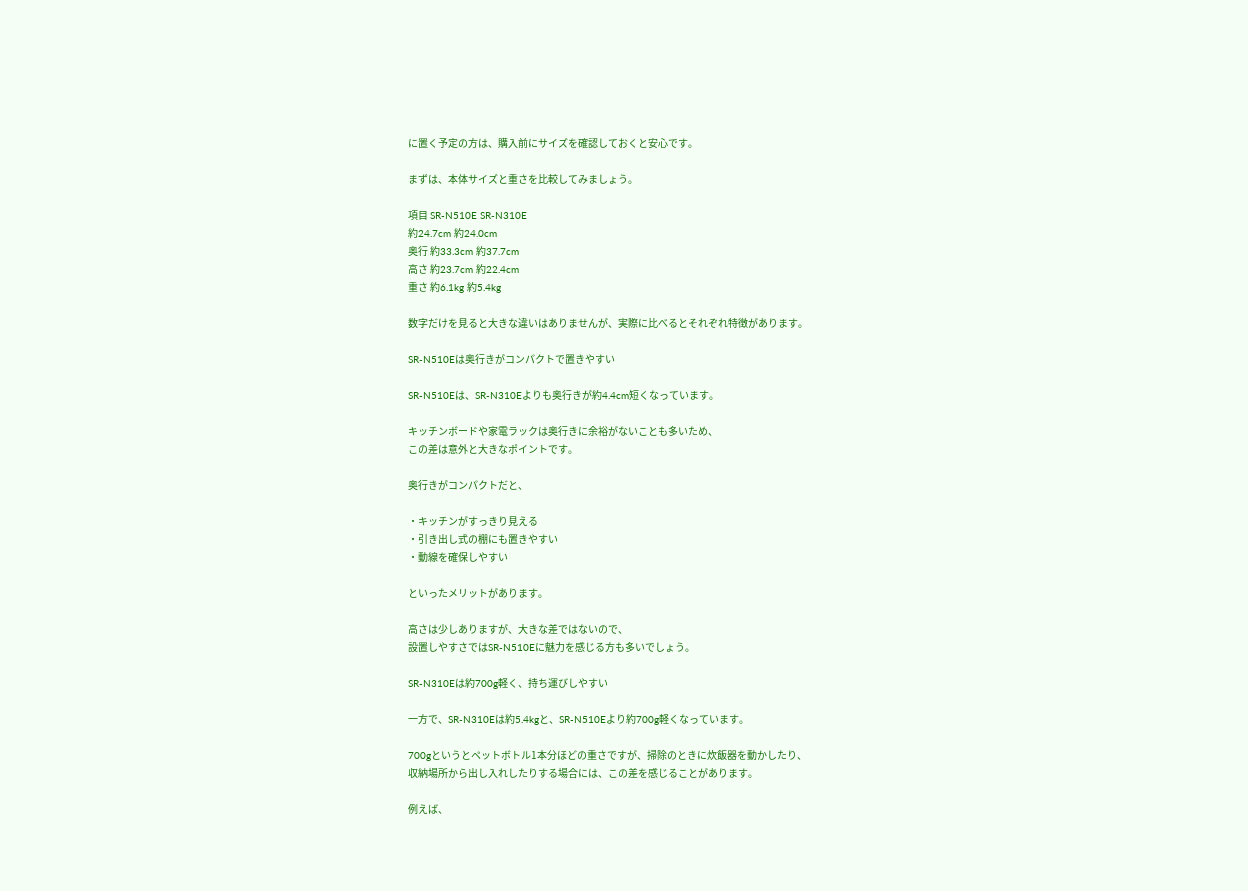に置く予定の方は、購入前にサイズを確認しておくと安心です。

まずは、本体サイズと重さを比較してみましょう。

項目 SR-N510E SR-N310E
約24.7cm 約24.0cm
奥行 約33.3cm 約37.7cm
高さ 約23.7cm 約22.4cm
重さ 約6.1kg 約5.4kg

数字だけを見ると大きな違いはありませんが、実際に比べるとそれぞれ特徴があります。

SR-N510Eは奥行きがコンパクトで置きやすい

SR-N510Eは、SR-N310Eよりも奥行きが約4.4cm短くなっています。

キッチンボードや家電ラックは奥行きに余裕がないことも多いため、
この差は意外と大きなポイントです。

奥行きがコンパクトだと、

・キッチンがすっきり見える
・引き出し式の棚にも置きやすい
・動線を確保しやすい

といったメリットがあります。

高さは少しありますが、大きな差ではないので、
設置しやすさではSR-N510Eに魅力を感じる方も多いでしょう。

SR-N310Eは約700g軽く、持ち運びしやすい

一方で、SR-N310Eは約5.4kgと、SR-N510Eより約700g軽くなっています。

700gというとペットボトル1本分ほどの重さですが、掃除のときに炊飯器を動かしたり、
収納場所から出し入れしたりする場合には、この差を感じることがあります。

例えば、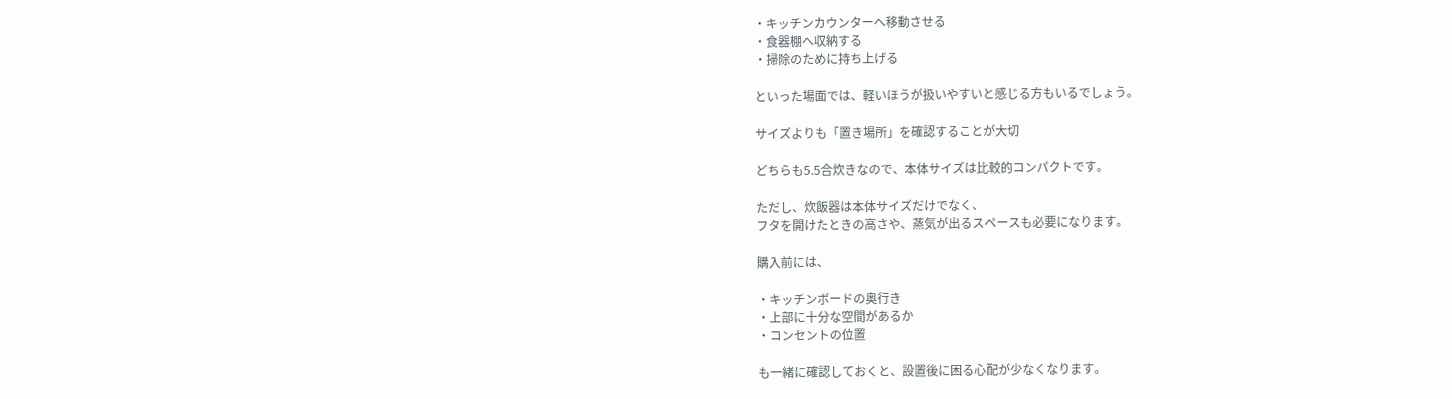・キッチンカウンターへ移動させる
・食器棚へ収納する
・掃除のために持ち上げる

といった場面では、軽いほうが扱いやすいと感じる方もいるでしょう。

サイズよりも「置き場所」を確認することが大切

どちらも5.5合炊きなので、本体サイズは比較的コンパクトです。

ただし、炊飯器は本体サイズだけでなく、
フタを開けたときの高さや、蒸気が出るスペースも必要になります。

購入前には、

・キッチンボードの奥行き
・上部に十分な空間があるか
・コンセントの位置

も一緒に確認しておくと、設置後に困る心配が少なくなります。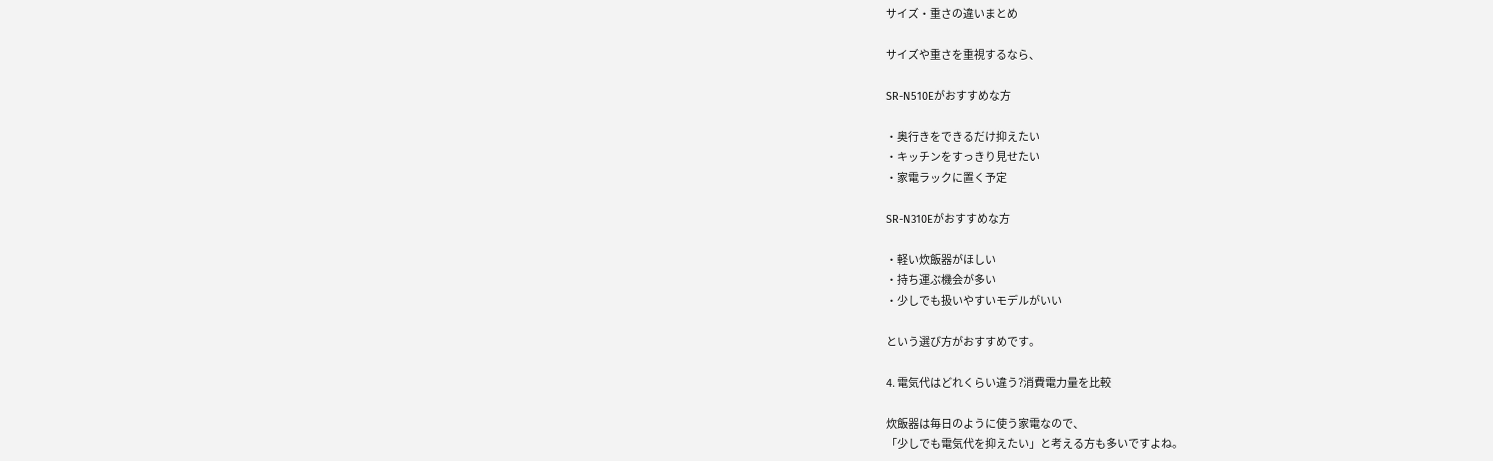サイズ・重さの違いまとめ

サイズや重さを重視するなら、

SR-N510Eがおすすめな方

・奥行きをできるだけ抑えたい
・キッチンをすっきり見せたい
・家電ラックに置く予定

SR-N310Eがおすすめな方

・軽い炊飯器がほしい
・持ち運ぶ機会が多い
・少しでも扱いやすいモデルがいい

という選び方がおすすめです。

4. 電気代はどれくらい違う?消費電力量を比較

炊飯器は毎日のように使う家電なので、
「少しでも電気代を抑えたい」と考える方も多いですよね。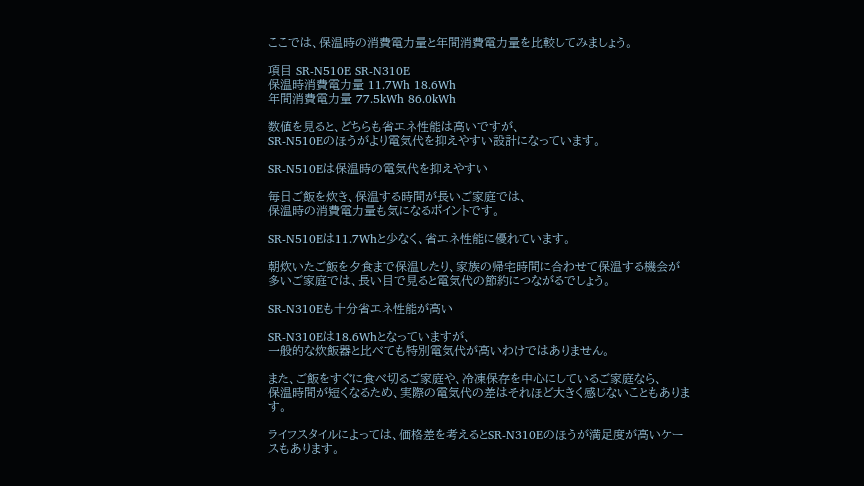ここでは、保温時の消費電力量と年間消費電力量を比較してみましょう。

項目 SR-N510E SR-N310E
保温時消費電力量 11.7Wh 18.6Wh
年間消費電力量 77.5kWh 86.0kWh

数値を見ると、どちらも省エネ性能は高いですが、
SR-N510Eのほうがより電気代を抑えやすい設計になっています。

SR-N510Eは保温時の電気代を抑えやすい

毎日ご飯を炊き、保温する時間が長いご家庭では、
保温時の消費電力量も気になるポイントです。

SR-N510Eは11.7Whと少なく、省エネ性能に優れています。

朝炊いたご飯を夕食まで保温したり、家族の帰宅時間に合わせて保温する機会が多いご家庭では、長い目で見ると電気代の節約につながるでしょう。

SR-N310Eも十分省エネ性能が高い

SR-N310Eは18.6Whとなっていますが、
一般的な炊飯器と比べても特別電気代が高いわけではありません。

また、ご飯をすぐに食べ切るご家庭や、冷凍保存を中心にしているご家庭なら、
保温時間が短くなるため、実際の電気代の差はそれほど大きく感じないこともあります。

ライフスタイルによっては、価格差を考えるとSR-N310Eのほうが満足度が高いケースもあります。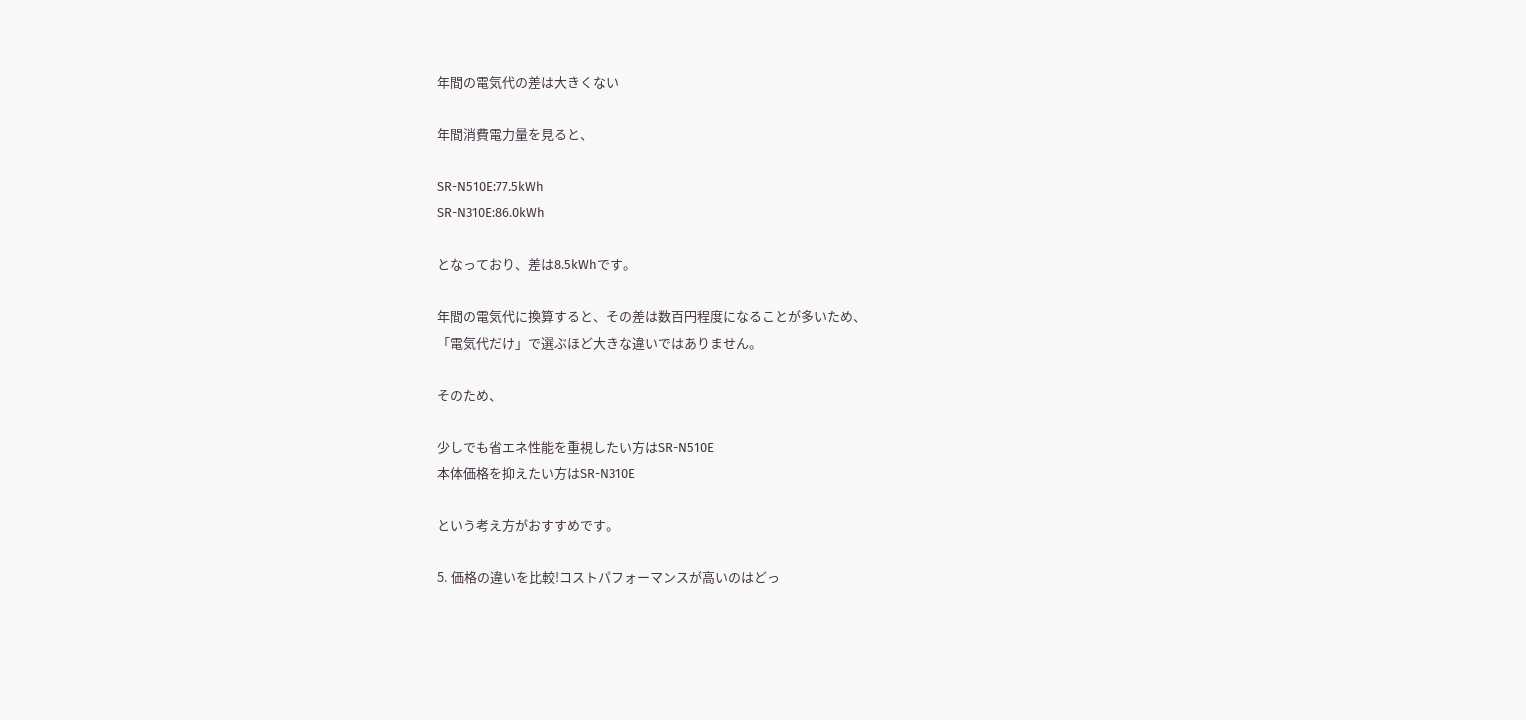年間の電気代の差は大きくない

年間消費電力量を見ると、

SR-N510E:77.5kWh
SR-N310E:86.0kWh

となっており、差は8.5kWhです。

年間の電気代に換算すると、その差は数百円程度になることが多いため、
「電気代だけ」で選ぶほど大きな違いではありません。

そのため、

少しでも省エネ性能を重視したい方はSR-N510E
本体価格を抑えたい方はSR-N310E

という考え方がおすすめです。

5. 価格の違いを比較!コストパフォーマンスが高いのはどっ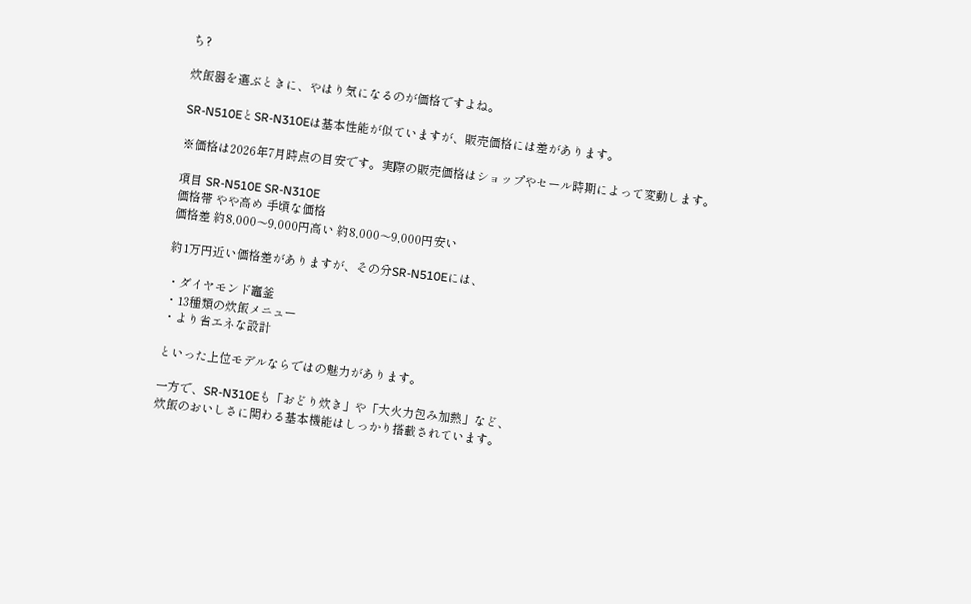ち?

炊飯器を選ぶときに、やはり気になるのが価格ですよね。

SR-N510EとSR-N310Eは基本性能が似ていますが、販売価格には差があります。

※価格は2026年7月時点の目安です。実際の販売価格はショップやセール時期によって変動します。

項目 SR-N510E SR-N310E
価格帯 やや高め 手頃な価格
価格差 約8,000〜9,000円高い 約8,000〜9,000円安い

約1万円近い価格差がありますが、その分SR-N510Eには、

・ダイヤモンド竈釜
・13種類の炊飯メニュー
・より省エネな設計

といった上位モデルならではの魅力があります。

一方で、SR-N310Eも「おどり炊き」や「大火力包み加熱」など、
炊飯のおいしさに関わる基本機能はしっかり搭載されています。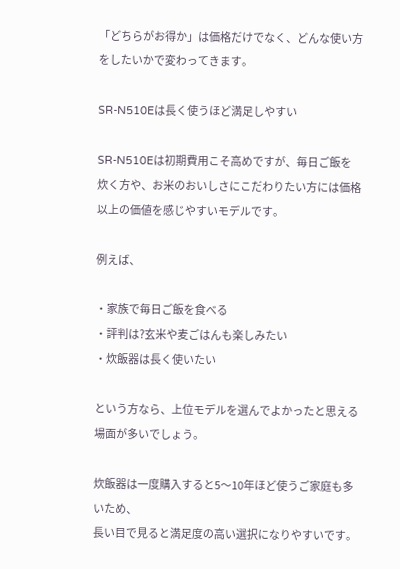「どちらがお得か」は価格だけでなく、どんな使い方をしたいかで変わってきます。

SR-N510Eは長く使うほど満足しやすい

SR-N510Eは初期費用こそ高めですが、毎日ご飯を炊く方や、お米のおいしさにこだわりたい方には価格以上の価値を感じやすいモデルです。

例えば、

・家族で毎日ご飯を食べる
・評判は?玄米や麦ごはんも楽しみたい
・炊飯器は長く使いたい

という方なら、上位モデルを選んでよかったと思える場面が多いでしょう。

炊飯器は一度購入すると5〜10年ほど使うご家庭も多いため、
長い目で見ると満足度の高い選択になりやすいです。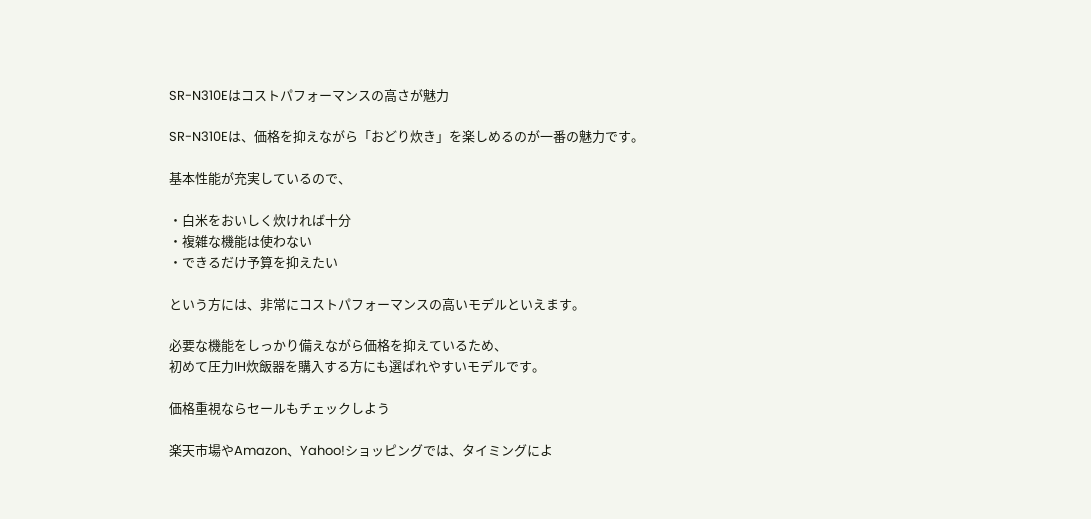SR-N310Eはコストパフォーマンスの高さが魅力

SR-N310Eは、価格を抑えながら「おどり炊き」を楽しめるのが一番の魅力です。

基本性能が充実しているので、

・白米をおいしく炊ければ十分
・複雑な機能は使わない
・できるだけ予算を抑えたい

という方には、非常にコストパフォーマンスの高いモデルといえます。

必要な機能をしっかり備えながら価格を抑えているため、
初めて圧力IH炊飯器を購入する方にも選ばれやすいモデルです。

価格重視ならセールもチェックしよう

楽天市場やAmazon、Yahoo!ショッピングでは、タイミングによ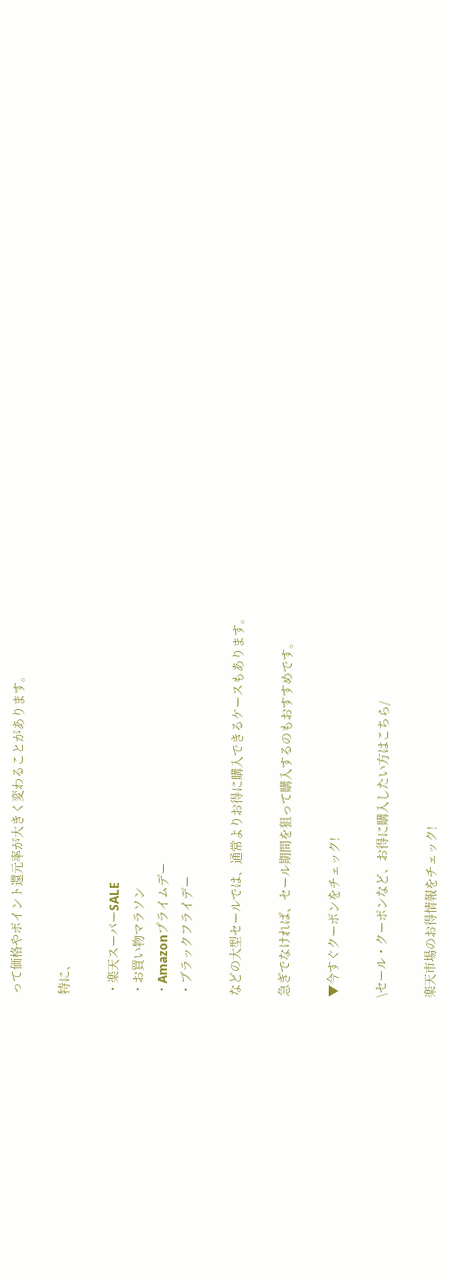って価格やポイント還元率が大きく変わることがあります。

特に、

・楽天スーパーSALE
・お買い物マラソン
・Amazonプライムデー
・ブラックフライデー

などの大型セールでは、通常よりお得に購入できるケースもあります。

急ぎでなければ、セール期間を狙って購入するのもおすすめです。

▼今すぐクーポンをチェック!

\セール・クーポンなど、お得に購入したい方はこちら/

楽天市場のお得情報をチェック!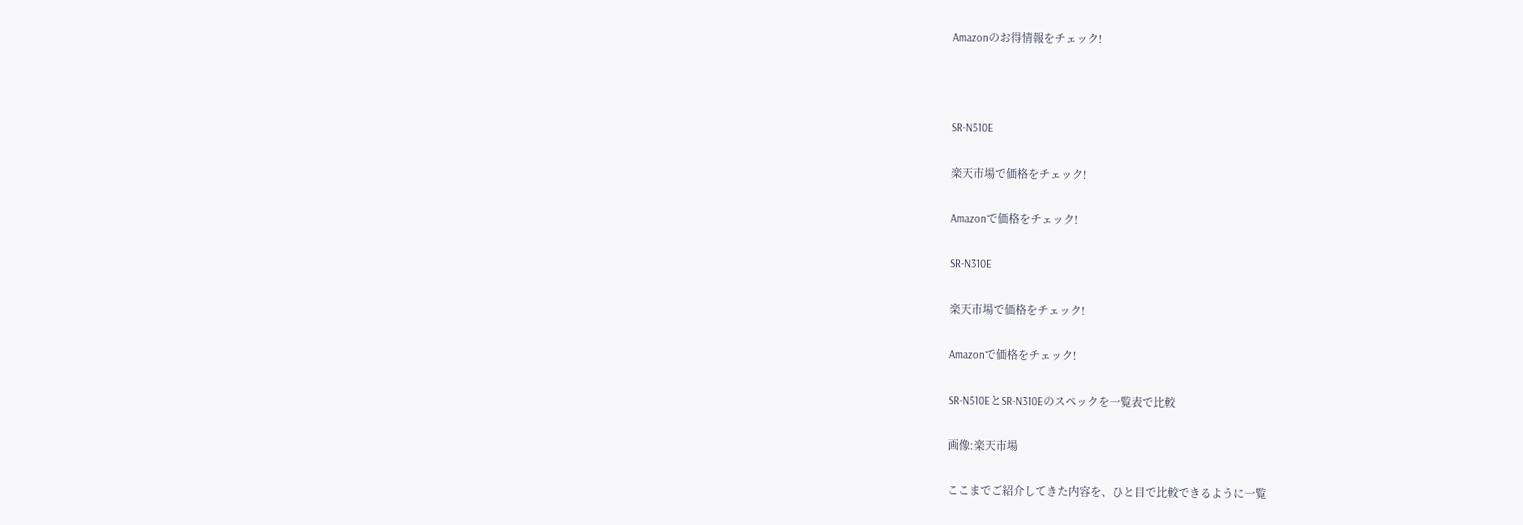Amazonのお得情報をチェック!



SR-N510E

楽天市場で価格をチェック!

Amazonで価格をチェック!

SR-N310E

楽天市場で価格をチェック!

Amazonで価格をチェック!

SR-N510EとSR-N310Eのスペックを一覧表で比較

画像:楽天市場

ここまでご紹介してきた内容を、ひと目で比較できるように一覧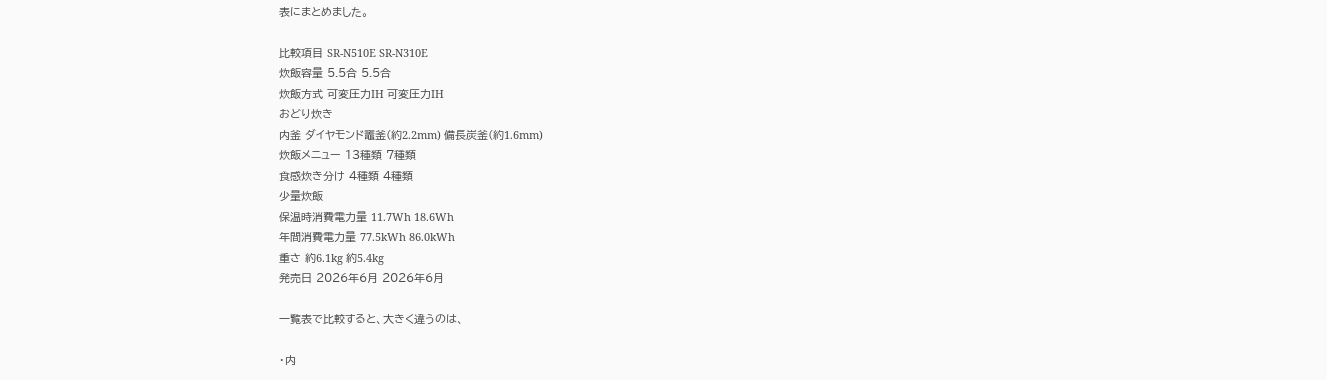表にまとめました。

比較項目 SR-N510E SR-N310E
炊飯容量 5.5合 5.5合
炊飯方式 可変圧力IH 可変圧力IH
おどり炊き
内釜 ダイヤモンド竈釜(約2.2mm) 備長炭釜(約1.6mm)
炊飯メニュー 13種類 7種類
食感炊き分け 4種類 4種類
少量炊飯
保温時消費電力量 11.7Wh 18.6Wh
年間消費電力量 77.5kWh 86.0kWh
重さ 約6.1kg 約5.4kg
発売日 2026年6月 2026年6月

一覧表で比較すると、大きく違うのは、

・内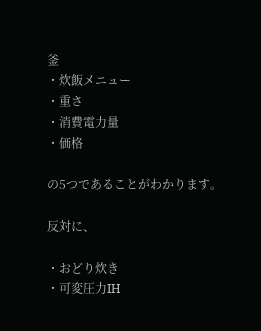釜
・炊飯メニュー
・重さ
・消費電力量
・価格

の5つであることがわかります。

反対に、

・おどり炊き
・可変圧力IH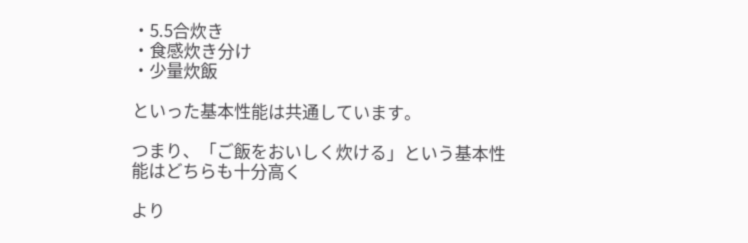・5.5合炊き
・食感炊き分け
・少量炊飯

といった基本性能は共通しています。

つまり、「ご飯をおいしく炊ける」という基本性能はどちらも十分高く

より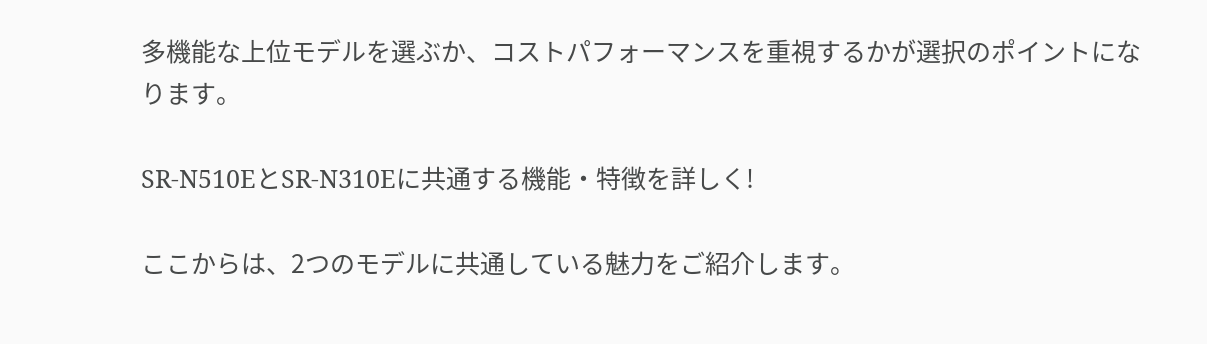多機能な上位モデルを選ぶか、コストパフォーマンスを重視するかが選択のポイントになります。

SR-N510EとSR-N310Eに共通する機能・特徴を詳しく!

ここからは、2つのモデルに共通している魅力をご紹介します。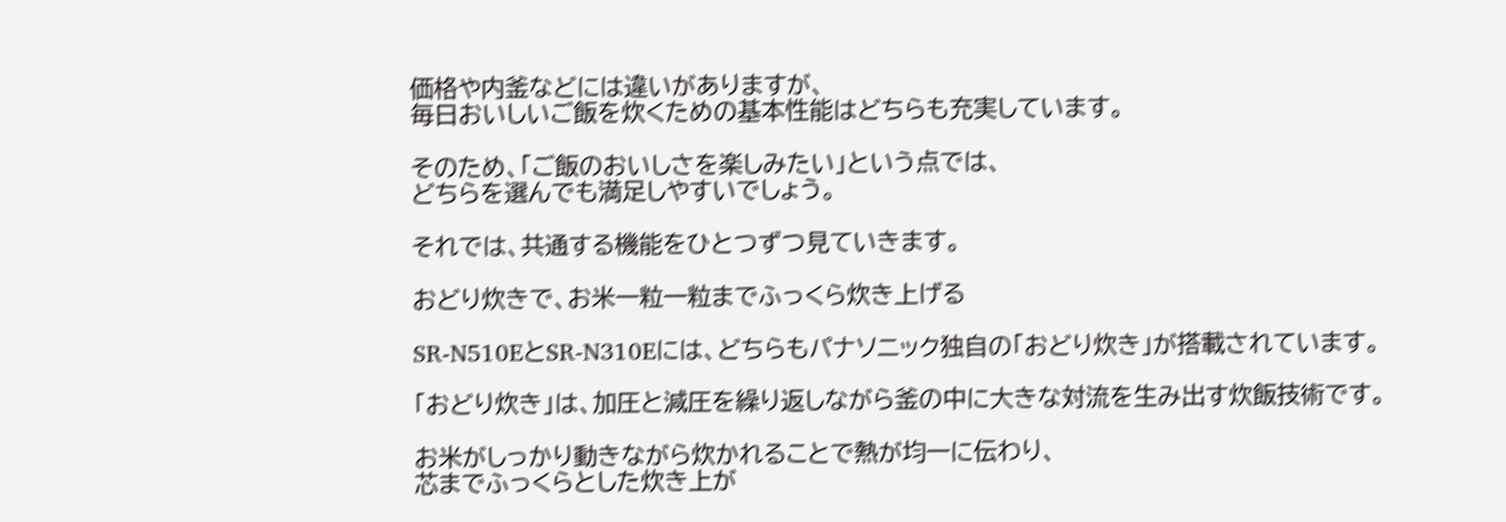価格や内釜などには違いがありますが、
毎日おいしいご飯を炊くための基本性能はどちらも充実しています。

そのため、「ご飯のおいしさを楽しみたい」という点では、
どちらを選んでも満足しやすいでしょう。

それでは、共通する機能をひとつずつ見ていきます。

おどり炊きで、お米一粒一粒までふっくら炊き上げる

SR-N510EとSR-N310Eには、どちらもパナソニック独自の「おどり炊き」が搭載されています。

「おどり炊き」は、加圧と減圧を繰り返しながら釜の中に大きな対流を生み出す炊飯技術です。

お米がしっかり動きながら炊かれることで熱が均一に伝わり、
芯までふっくらとした炊き上が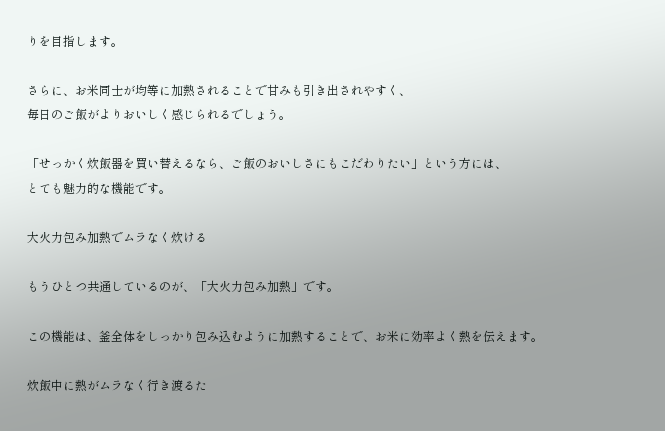りを目指します。

さらに、お米同士が均等に加熱されることで甘みも引き出されやすく、
毎日のご飯がよりおいしく感じられるでしょう。

「せっかく炊飯器を買い替えるなら、ご飯のおいしさにもこだわりたい」という方には、
とても魅力的な機能です。

大火力包み加熱でムラなく炊ける

もうひとつ共通しているのが、「大火力包み加熱」です。

この機能は、釜全体をしっかり包み込むように加熱することで、お米に効率よく熱を伝えます。

炊飯中に熱がムラなく行き渡るた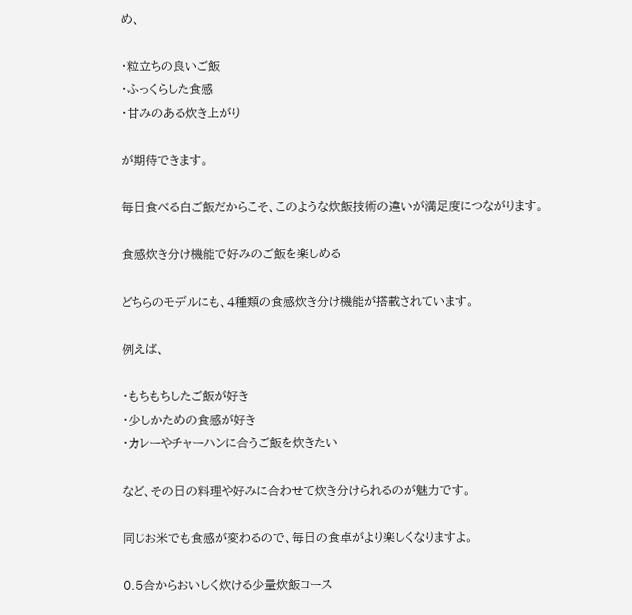め、

・粒立ちの良いご飯
・ふっくらした食感
・甘みのある炊き上がり

が期待できます。

毎日食べる白ご飯だからこそ、このような炊飯技術の違いが満足度につながります。

食感炊き分け機能で好みのご飯を楽しめる

どちらのモデルにも、4種類の食感炊き分け機能が搭載されています。

例えば、

・もちもちしたご飯が好き
・少しかための食感が好き
・カレーやチャーハンに合うご飯を炊きたい

など、その日の料理や好みに合わせて炊き分けられるのが魅力です。

同じお米でも食感が変わるので、毎日の食卓がより楽しくなりますよ。

0.5合からおいしく炊ける少量炊飯コース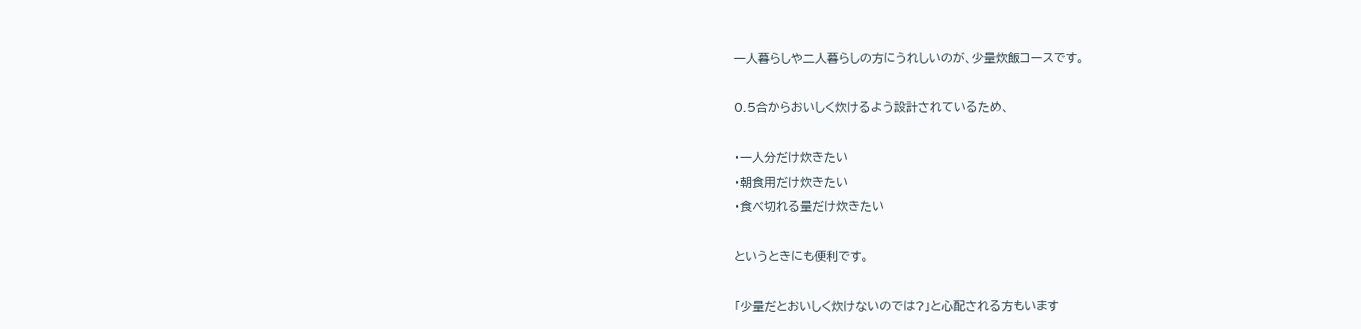一人暮らしや二人暮らしの方にうれしいのが、少量炊飯コースです。

0.5合からおいしく炊けるよう設計されているため、

・一人分だけ炊きたい
・朝食用だけ炊きたい
・食べ切れる量だけ炊きたい

というときにも便利です。

「少量だとおいしく炊けないのでは?」と心配される方もいます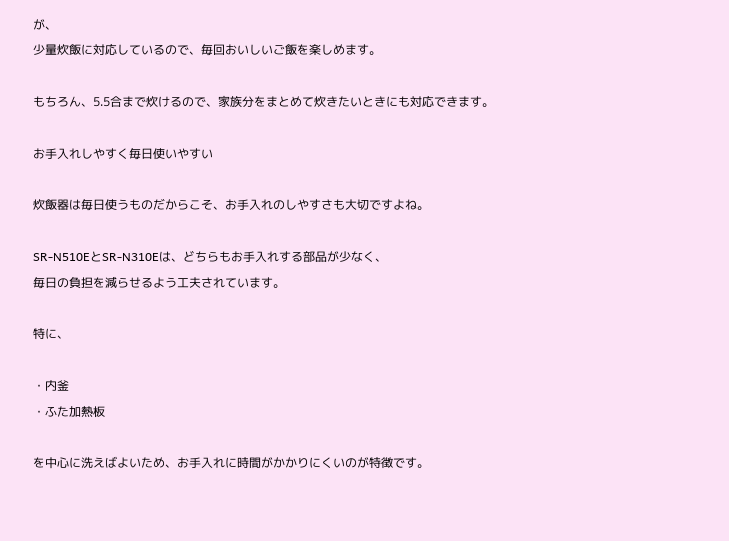が、
少量炊飯に対応しているので、毎回おいしいご飯を楽しめます。

もちろん、5.5合まで炊けるので、家族分をまとめて炊きたいときにも対応できます。

お手入れしやすく毎日使いやすい

炊飯器は毎日使うものだからこそ、お手入れのしやすさも大切ですよね。

SR-N510EとSR-N310Eは、どちらもお手入れする部品が少なく、
毎日の負担を減らせるよう工夫されています。

特に、

・内釜
・ふた加熱板

を中心に洗えばよいため、お手入れに時間がかかりにくいのが特徴です。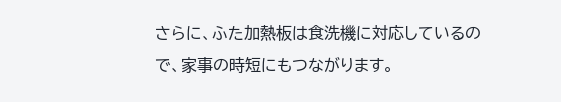さらに、ふた加熱板は食洗機に対応しているので、家事の時短にもつながります。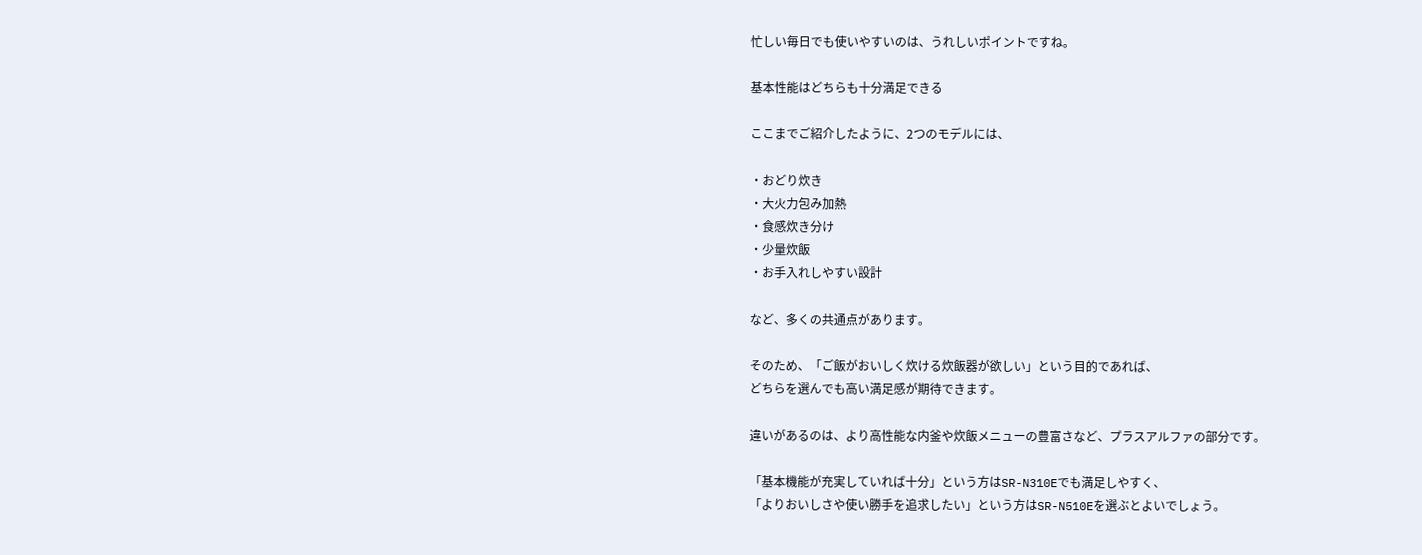忙しい毎日でも使いやすいのは、うれしいポイントですね。

基本性能はどちらも十分満足できる

ここまでご紹介したように、2つのモデルには、

・おどり炊き
・大火力包み加熱
・食感炊き分け
・少量炊飯
・お手入れしやすい設計

など、多くの共通点があります。

そのため、「ご飯がおいしく炊ける炊飯器が欲しい」という目的であれば、
どちらを選んでも高い満足感が期待できます。

違いがあるのは、より高性能な内釜や炊飯メニューの豊富さなど、プラスアルファの部分です。

「基本機能が充実していれば十分」という方はSR-N310Eでも満足しやすく、
「よりおいしさや使い勝手を追求したい」という方はSR-N510Eを選ぶとよいでしょう。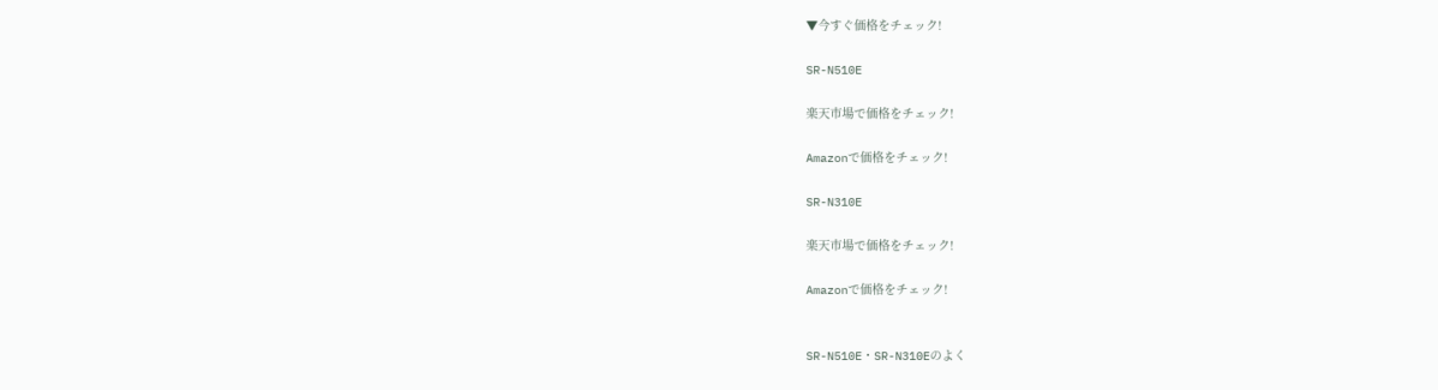▼今すぐ価格をチェック!

SR-N510E

楽天市場で価格をチェック!

Amazonで価格をチェック!

SR-N310E

楽天市場で価格をチェック!

Amazonで価格をチェック!


SR-N510E・SR-N310Eのよく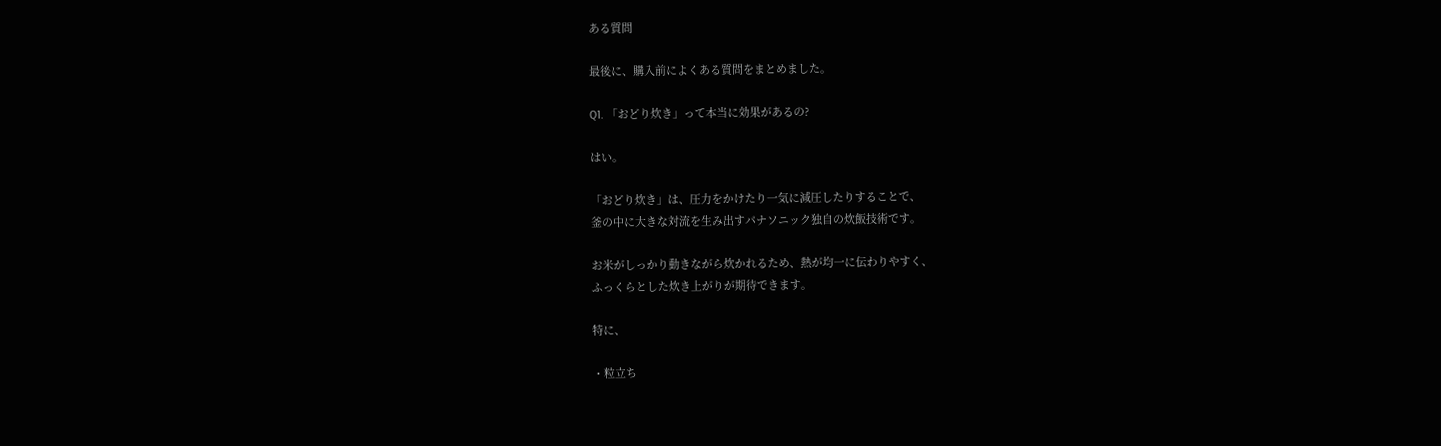ある質問

最後に、購入前によくある質問をまとめました。

Q1. 「おどり炊き」って本当に効果があるの?

はい。

「おどり炊き」は、圧力をかけたり一気に減圧したりすることで、
釜の中に大きな対流を生み出すパナソニック独自の炊飯技術です。

お米がしっかり動きながら炊かれるため、熱が均一に伝わりやすく、
ふっくらとした炊き上がりが期待できます。

特に、

・粒立ち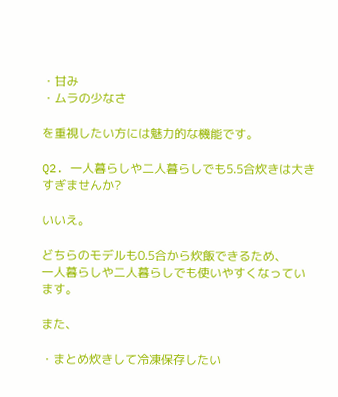・甘み
・ムラの少なさ

を重視したい方には魅力的な機能です。

Q2. 一人暮らしや二人暮らしでも5.5合炊きは大きすぎませんか?

いいえ。

どちらのモデルも0.5合から炊飯できるため、
一人暮らしや二人暮らしでも使いやすくなっています。

また、

・まとめ炊きして冷凍保存したい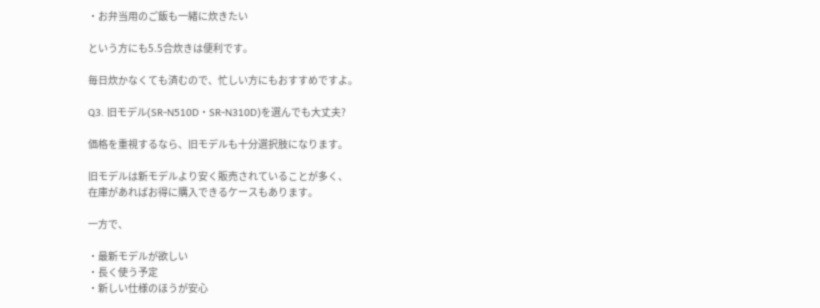・お弁当用のご飯も一緒に炊きたい

という方にも5.5合炊きは便利です。

毎日炊かなくても済むので、忙しい方にもおすすめですよ。

Q3. 旧モデル(SR-N510D・SR-N310D)を選んでも大丈夫?

価格を重視するなら、旧モデルも十分選択肢になります。

旧モデルは新モデルより安く販売されていることが多く、
在庫があればお得に購入できるケースもあります。

一方で、

・最新モデルが欲しい
・長く使う予定
・新しい仕様のほうが安心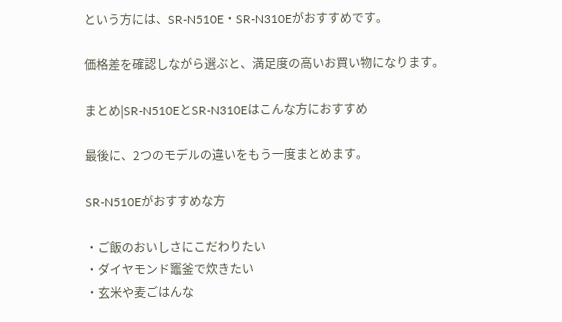という方には、SR-N510E・SR-N310Eがおすすめです。

価格差を確認しながら選ぶと、満足度の高いお買い物になります。

まとめ|SR-N510EとSR-N310Eはこんな方におすすめ

最後に、2つのモデルの違いをもう一度まとめます。

SR-N510Eがおすすめな方

・ご飯のおいしさにこだわりたい
・ダイヤモンド竈釜で炊きたい
・玄米や麦ごはんな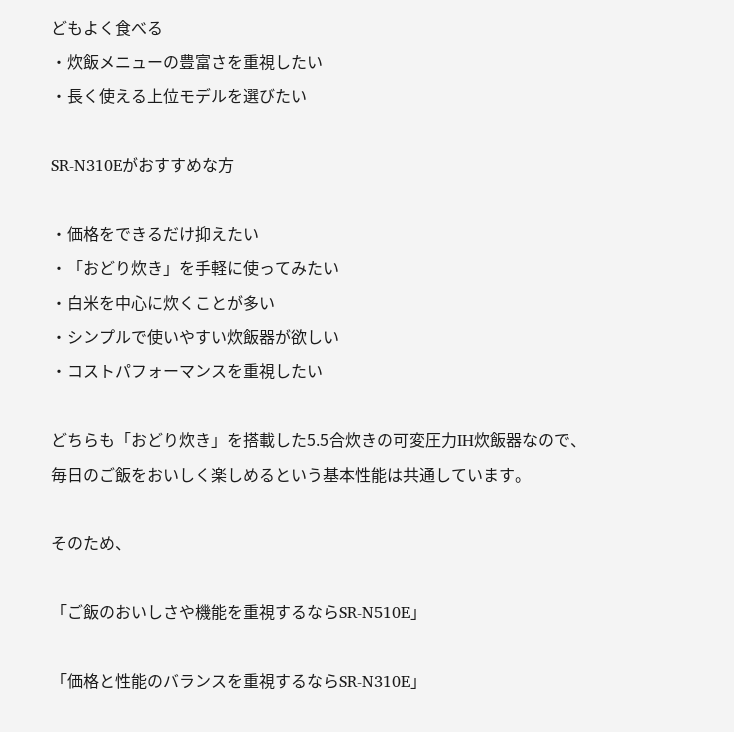どもよく食べる
・炊飯メニューの豊富さを重視したい
・長く使える上位モデルを選びたい

SR-N310Eがおすすめな方

・価格をできるだけ抑えたい
・「おどり炊き」を手軽に使ってみたい
・白米を中心に炊くことが多い
・シンプルで使いやすい炊飯器が欲しい
・コストパフォーマンスを重視したい

どちらも「おどり炊き」を搭載した5.5合炊きの可変圧力IH炊飯器なので、
毎日のご飯をおいしく楽しめるという基本性能は共通しています。

そのため、

「ご飯のおいしさや機能を重視するならSR-N510E」

「価格と性能のバランスを重視するならSR-N310E」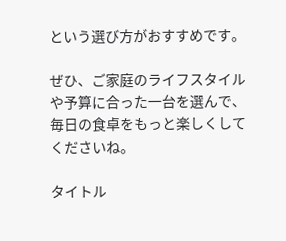という選び方がおすすめです。

ぜひ、ご家庭のライフスタイルや予算に合った一台を選んで、
毎日の食卓をもっと楽しくしてくださいね。

タイトル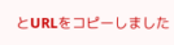とURLをコピーしました